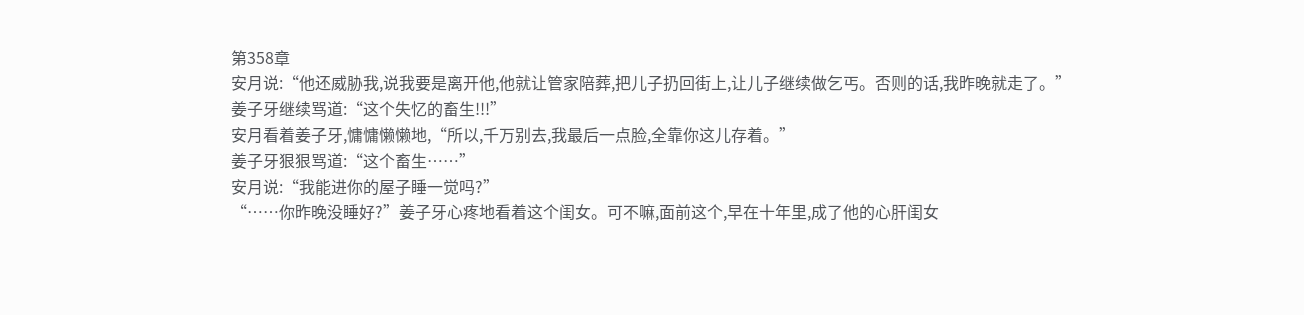第358章
安月说:“他还威胁我,说我要是离开他,他就让管家陪葬,把儿子扔回街上,让儿子继续做乞丐。否则的话,我昨晚就走了。”
姜子牙继续骂道:“这个失忆的畜生!!!”
安月看着姜子牙,慵慵懒懒地,“所以,千万别去,我最后一点脸,全靠你这儿存着。”
姜子牙狠狠骂道:“这个畜生……”
安月说:“我能进你的屋子睡一觉吗?”
“……你昨晚没睡好?”姜子牙心疼地看着这个闺女。可不嘛,面前这个,早在十年里,成了他的心肝闺女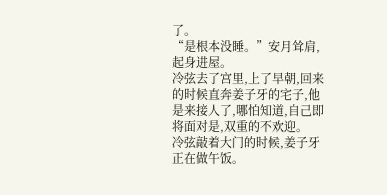了。
“是根本没睡。”安月耸肩,起身进屋。
冷弦去了宫里,上了早朝,回来的时候直奔姜子牙的宅子,他是来接人了,哪怕知道,自己即将面对是,双重的不欢迎。
冷弦敲着大门的时候,姜子牙正在做午饭。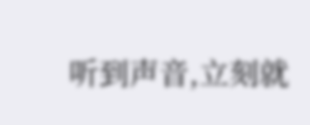听到声音,立刻就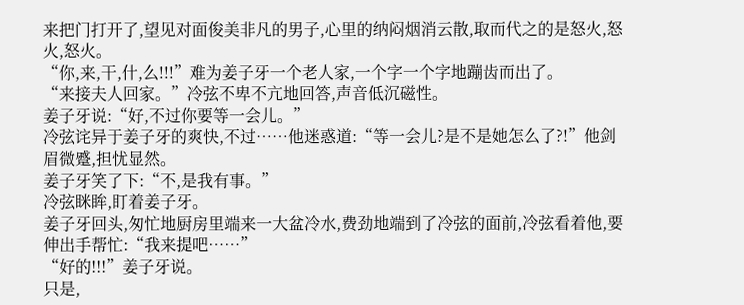来把门打开了,望见对面俊美非凡的男子,心里的纳闷烟消云散,取而代之的是怒火,怒火,怒火。
“你,来,干,什,么!!!”难为姜子牙一个老人家,一个字一个字地蹦齿而出了。
“来接夫人回家。”冷弦不卑不亢地回答,声音低沉磁性。
姜子牙说:“好,不过你要等一会儿。”
冷弦诧异于姜子牙的爽快,不过……他迷惑道:“等一会儿?是不是她怎么了?!”他剑眉微蹙,担忧显然。
姜子牙笑了下:“不,是我有事。”
冷弦眯眸,盯着姜子牙。
姜子牙回头,匆忙地厨房里端来一大盆冷水,费劲地端到了冷弦的面前,冷弦看着他,要伸出手帮忙:“我来提吧……”
“好的!!!”姜子牙说。
只是,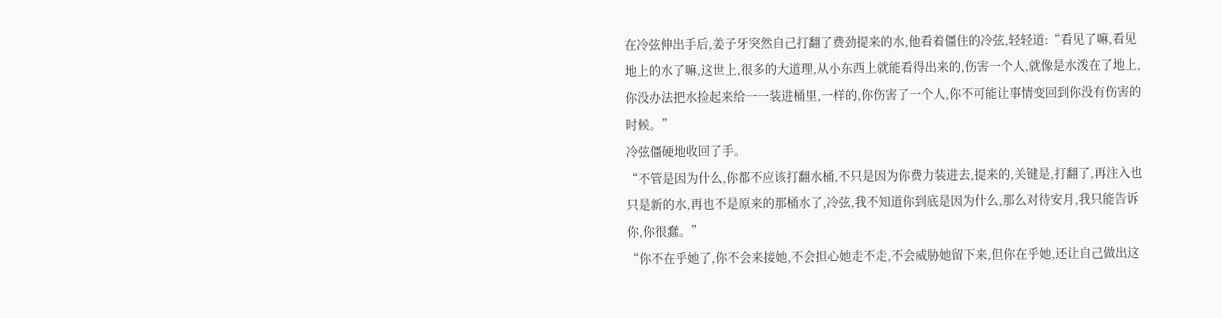在冷弦伸出手后,姜子牙突然自己打翻了费劲提来的水,他看着僵住的冷弦,轻轻道:“看见了嘛,看见地上的水了嘛,这世上,很多的大道理,从小东西上就能看得出来的,伤害一个人,就像是水泼在了地上,你没办法把水捡起来给一一装进桶里,一样的,你伤害了一个人,你不可能让事情变回到你没有伤害的时候。”
冷弦僵硬地收回了手。
“不管是因为什么,你都不应该打翻水桶,不只是因为你费力装进去,提来的,关键是,打翻了,再注入也只是新的水,再也不是原来的那桶水了,冷弦,我不知道你到底是因为什么,那么对待安月,我只能告诉你,你很蠢。”
“你不在乎她了,你不会来接她,不会担心她走不走,不会威胁她留下来,但你在乎她,还让自己做出这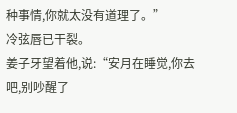种事情,你就太没有道理了。”
冷弦唇已干裂。
姜子牙望着他,说:“安月在睡觉,你去吧,别吵醒了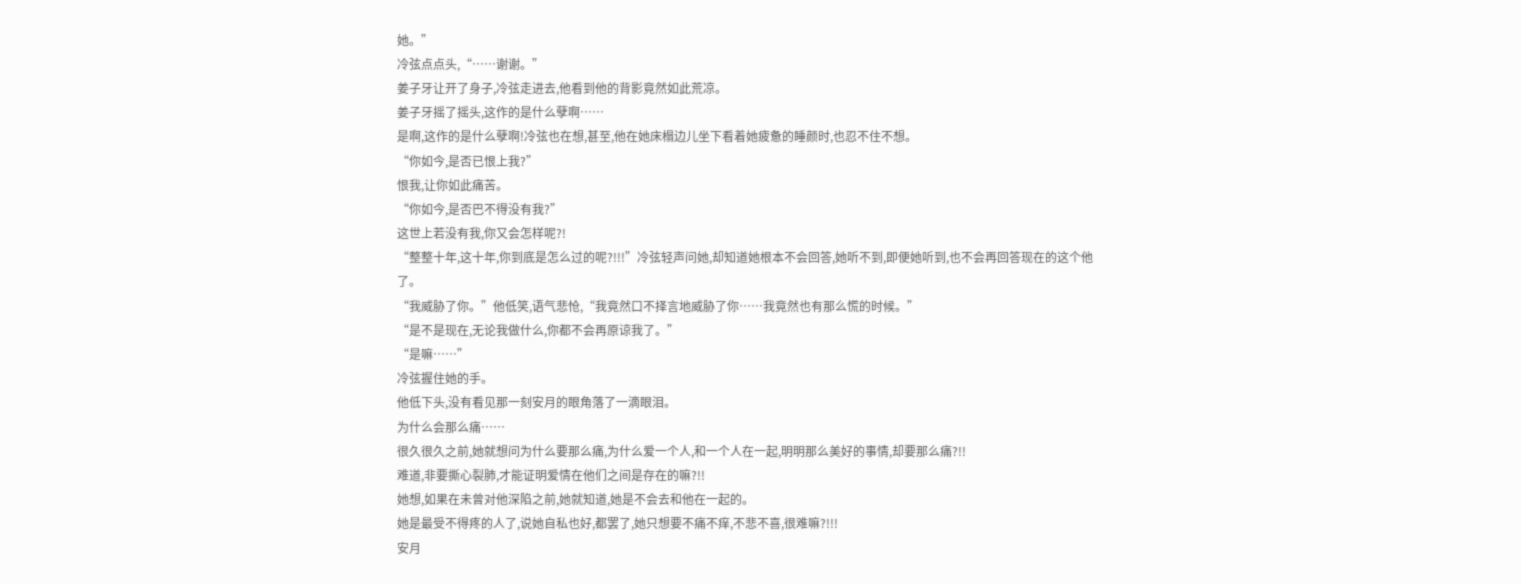她。”
冷弦点点头,“……谢谢。”
姜子牙让开了身子,冷弦走进去,他看到他的背影竟然如此荒凉。
姜子牙摇了摇头,这作的是什么孽啊……
是啊,这作的是什么孽啊!冷弦也在想,甚至,他在她床榻边儿坐下看着她疲惫的睡颜时,也忍不住不想。
“你如今,是否已恨上我?”
恨我,让你如此痛苦。
“你如今,是否巴不得没有我?”
这世上若没有我,你又会怎样呢?!
“整整十年,这十年,你到底是怎么过的呢?!!!”冷弦轻声问她,却知道她根本不会回答,她听不到,即便她听到,也不会再回答现在的这个他了。
“我威胁了你。”他低笑,语气悲怆,“我竟然口不择言地威胁了你……我竟然也有那么慌的时候。”
“是不是现在,无论我做什么,你都不会再原谅我了。”
“是嘛……”
冷弦握住她的手。
他低下头,没有看见那一刻安月的眼角落了一滴眼泪。
为什么会那么痛……
很久很久之前,她就想问为什么要那么痛,为什么爱一个人,和一个人在一起,明明那么美好的事情,却要那么痛?!!
难道,非要撕心裂肺,才能证明爱情在他们之间是存在的嘛?!!
她想,如果在未曾对他深陷之前,她就知道,她是不会去和他在一起的。
她是最受不得疼的人了,说她自私也好,都罢了,她只想要不痛不痒,不悲不喜,很难嘛?!!!
安月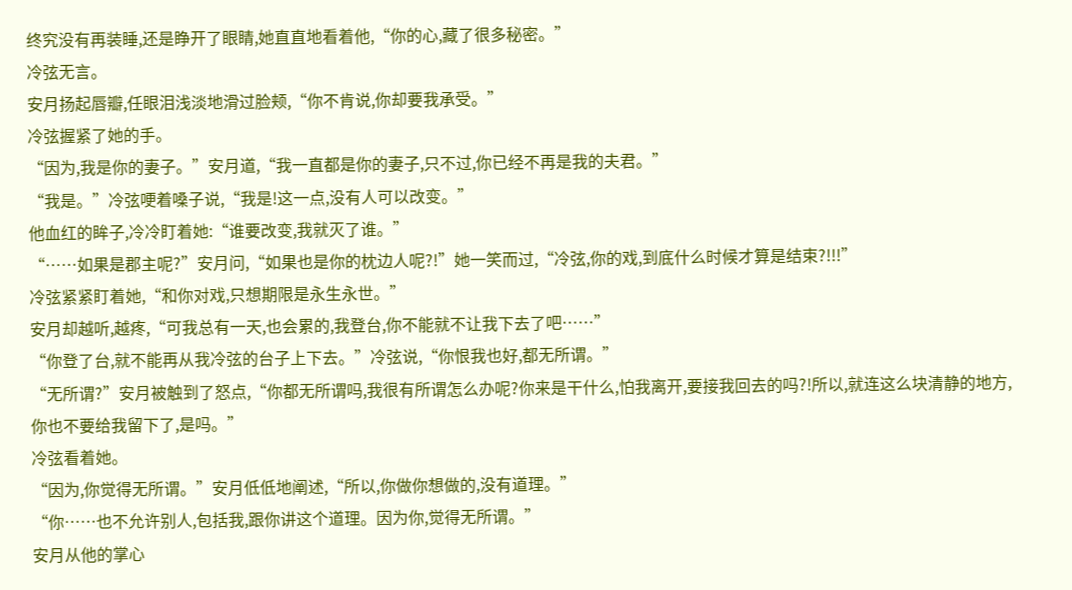终究没有再装睡,还是睁开了眼睛,她直直地看着他,“你的心,藏了很多秘密。”
冷弦无言。
安月扬起唇瓣,任眼泪浅淡地滑过脸颊,“你不肯说,你却要我承受。”
冷弦握紧了她的手。
“因为,我是你的妻子。”安月道,“我一直都是你的妻子,只不过,你已经不再是我的夫君。”
“我是。”冷弦哽着嗓子说,“我是!这一点,没有人可以改变。”
他血红的眸子,冷冷盯着她:“谁要改变,我就灭了谁。”
“……如果是郡主呢?”安月问,“如果也是你的枕边人呢?!”她一笑而过,“冷弦,你的戏,到底什么时候才算是结束?!!!”
冷弦紧紧盯着她,“和你对戏,只想期限是永生永世。”
安月却越听,越疼,“可我总有一天,也会累的,我登台,你不能就不让我下去了吧……”
“你登了台,就不能再从我冷弦的台子上下去。”冷弦说,“你恨我也好,都无所谓。”
“无所谓?”安月被触到了怒点,“你都无所谓吗,我很有所谓怎么办呢?你来是干什么,怕我离开,要接我回去的吗?!所以,就连这么块清静的地方,你也不要给我留下了,是吗。”
冷弦看着她。
“因为,你觉得无所谓。”安月低低地阐述,“所以,你做你想做的,没有道理。”
“你……也不允许别人,包括我,跟你讲这个道理。因为你,觉得无所谓。”
安月从他的掌心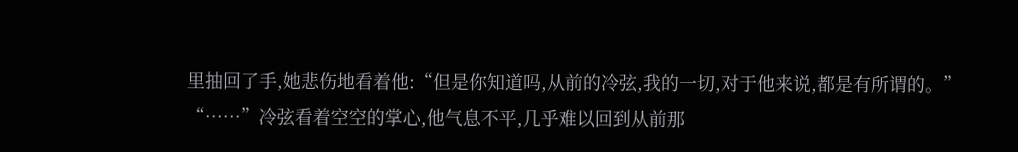里抽回了手,她悲伤地看着他:“但是你知道吗,从前的冷弦,我的一切,对于他来说,都是有所谓的。”
“……”冷弦看着空空的掌心,他气息不平,几乎难以回到从前那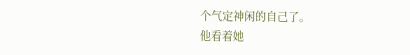个气定神闲的自己了。
他看着她